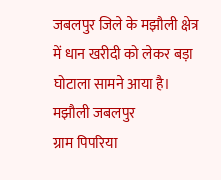जबलपुर जिले के मझौली क्षेत्र में धान खरीदी को लेकर बड़ा घोटाला सामने आया है।
मझौली जबलपुर
ग्राम पिपरिया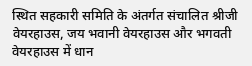स्थित सहकारी समिति के अंतर्गत संचालित श्रीजी वेयरहाउस, जय भवानी वेयरहाउस और भगवती वेयरहाउस में धान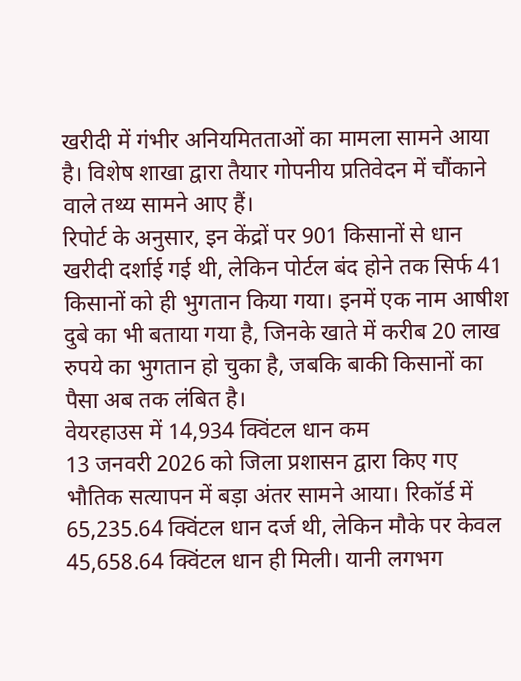खरीदी में गंभीर अनियमितताओं का मामला सामने आया है। विशेष शाखा द्वारा तैयार गोपनीय प्रतिवेदन में चौंकाने वाले तथ्य सामने आए हैं।
रिपोर्ट के अनुसार, इन केंद्रों पर 901 किसानों से धान खरीदी दर्शाई गई थी, लेकिन पोर्टल बंद होने तक सिर्फ 41 किसानों को ही भुगतान किया गया। इनमें एक नाम आषीश दुबे का भी बताया गया है, जिनके खाते में करीब 20 लाख रुपये का भुगतान हो चुका है, जबकि बाकी किसानों का पैसा अब तक लंबित है।
वेयरहाउस में 14,934 क्विंटल धान कम
13 जनवरी 2026 को जिला प्रशासन द्वारा किए गए भौतिक सत्यापन में बड़ा अंतर सामने आया। रिकॉर्ड में 65,235.64 क्विंटल धान दर्ज थी, लेकिन मौके पर केवल 45,658.64 क्विंटल धान ही मिली। यानी लगभग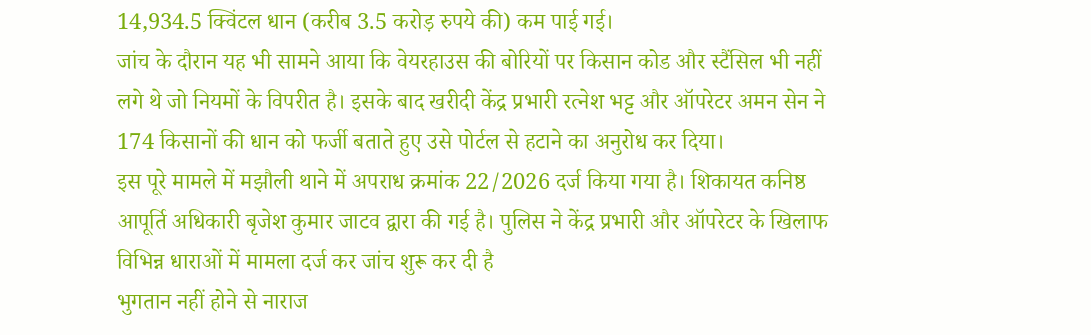14,934.5 क्विंटल धान (करीब 3.5 करोड़ रुपये की) कम पाई गई।
जांच के दौरान यह भी सामने आया कि वेयरहाउस की बोरियों पर किसान कोड और स्टैंसिल भी नहीं लगे थे जो नियमों के विपरीत है। इसके बाद खरीदी केंद्र प्रभारी रत्नेश भट्ट और ऑपरेटर अमन सेन ने 174 किसानों की धान को फर्जी बताते हुए उसे पोर्टल से हटाने का अनुरोध कर दिया।
इस पूरे मामले में मझौली थाने में अपराध क्रमांक 22/2026 दर्ज किया गया है। शिकायत कनिष्ठ आपूर्ति अधिकारी बृजेश कुमार जाटव द्वारा की गई है। पुलिस ने केंद्र प्रभारी और ऑपरेटर के खिलाफ विभिन्न धाराओं में मामला दर्ज कर जांच शुरू कर दी है
भुगतान नहीं होने से नाराज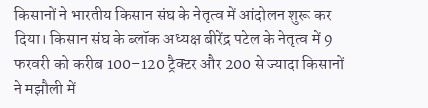किसानों ने भारतीय किसान संघ के नेतृत्व में आंदोलन शुरू कर दिया। किसान संघ के ब्लॉक अध्यक्ष बीरेंद्र पटेल के नेतृत्व में 9 फरवरी को करीब 100–120 ट्रैक्टर और 200 से ज्यादा किसानों ने मझौली में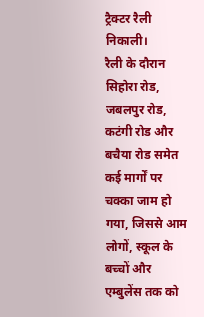ट्रैक्टर रैली निकाली।
रैली के दौरान सिहोरा रोड, जबलपुर रोड, कटंगी रोड और बचैया रोड समेत कई मार्गों पर चक्का जाम हो गया, जिससे आम लोगों, स्कूल के बच्चों और एम्बुलेंस तक को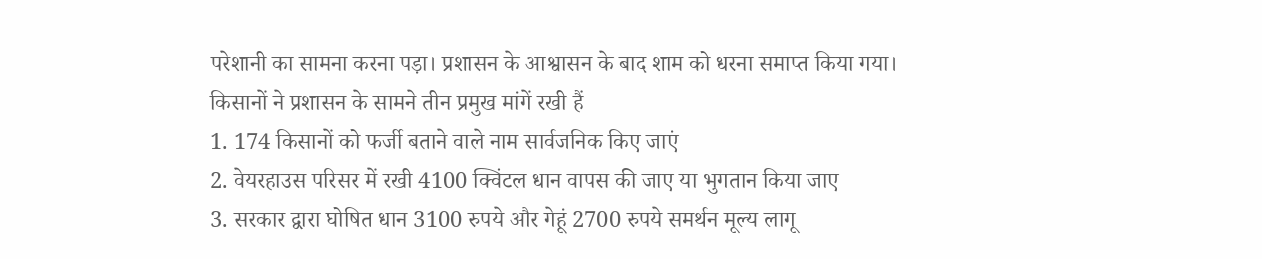परेशानी का सामना करना पड़ा। प्रशासन के आश्वासन के बाद शाम को धरना समाप्त किया गया।
किसानों ने प्रशासन के सामने तीन प्रमुख मांगें रखी हैं
1. 174 किसानों को फर्जी बताने वाले नाम सार्वजनिक किए जाएं
2. वेयरहाउस परिसर में रखी 4100 क्विंटल धान वापस की जाए या भुगतान किया जाए
3. सरकार द्वारा घोषित धान 3100 रुपये और गेहूं 2700 रुपये समर्थन मूल्य लागू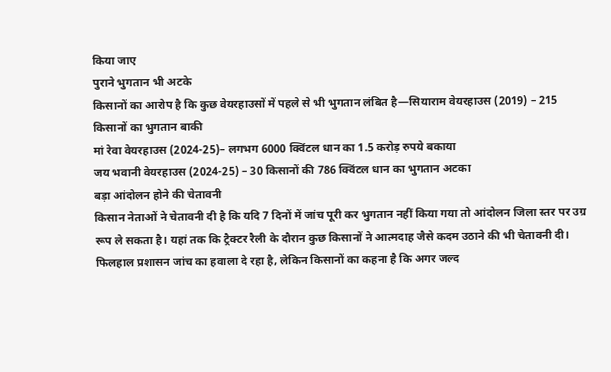किया जाए
पुराने भुगतान भी अटके
किसानों का आरोप है कि कुछ वेयरहाउसों में पहले से भी भुगतान लंबित है—सियाराम वेयरहाउस (2019) – 215 किसानों का भुगतान बाकी
मां रेवा वेयरहाउस (2024-25)– लगभग 6000 क्विंटल धान का 1.5 करोड़ रुपये बकाया
जय भवानी वेयरहाउस (2024-25) – 30 किसानों की 786 क्विंटल धान का भुगतान अटका
बड़ा आंदोलन होने की चेतावनी
किसान नेताओं ने चेतावनी दी है कि यदि 7 दिनों में जांच पूरी कर भुगतान नहीं किया गया तो आंदोलन जिला स्तर पर उग्र रूप ले सकता है। यहां तक कि ट्रैक्टर रैली के दौरान कुछ किसानों ने आत्मदाह जैसे कदम उठाने की भी चेतावनी दी।
फिलहाल प्रशासन जांच का हवाला दे रहा है, लेकिन किसानों का कहना है कि अगर जल्द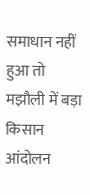समाधान नहीं हुआ तो मझौली में बड़ा किसान आंदोलन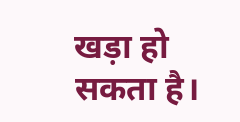खड़ा हो सकता है।